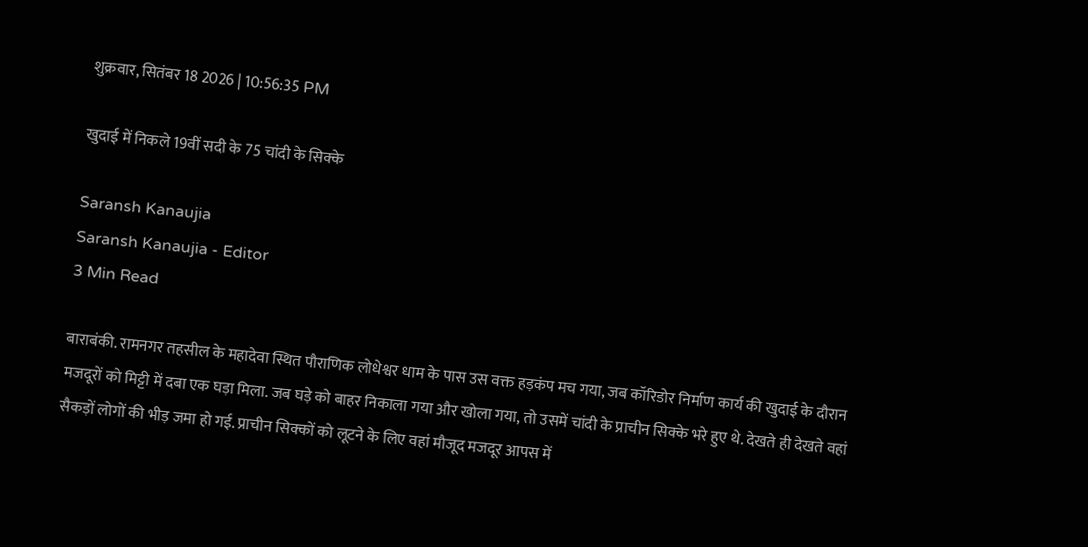शुक्रवार, सितंबर 18 2026 | 10:56:35 PM

खुदाई में निकले 19वीं सदी के 75 चांदी के सिक्के

Saransh Kanaujia
Saransh Kanaujia - Editor
3 Min Read

बाराबंकी. रामनगर तहसील के महादेवा स्थित पौराणिक लोधेश्वर धाम के पास उस वक्त हड़कंप मच गया, जब कॉरिडोर निर्माण कार्य की खुदाई के दौरान मजदूरों को मिट्टी में दबा एक घड़ा मिला. जब घड़े को बाहर निकाला गया और खोला गया, तो उसमें चांदी के प्राचीन सिक्के भरे हुए थे. देखते ही देखते वहां सैकड़ों लोगों की भीड़ जमा हो गई. प्राचीन सिक्कों को लूटने के लिए वहां मौजूद मजदूर आपस में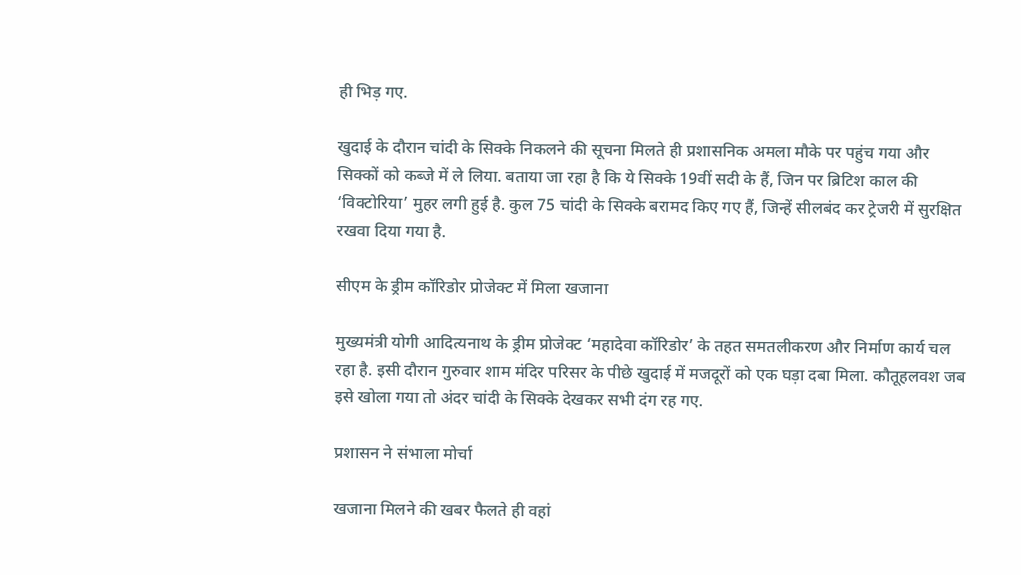ही भिड़ गए.

खुदाई के दौरान चांदी के सिक्के निकलने की सूचना मिलते ही प्रशासनिक अमला मौके पर पहुंच गया और सिक्कों को कब्जे में ले लिया. बताया जा रहा है कि ये सिक्के 19वीं सदी के हैं, जिन पर ब्रिटिश काल की ‘विक्टोरिया’ मुहर लगी हुई है. कुल 75 चांदी के सिक्के बरामद किए गए हैं, जिन्हें सीलबंद कर ट्रेजरी में सुरक्षित रखवा दिया गया है.

सीएम के ड्रीम कॉरिडोर प्रोजेक्ट में मिला खजाना

मुख्यमंत्री योगी आदित्यनाथ के ड्रीम प्रोजेक्ट ‘महादेवा कॉरिडोर’ के तहत समतलीकरण और निर्माण कार्य चल रहा है. इसी दौरान गुरुवार शाम मंदिर परिसर के पीछे खुदाई में मजदूरों को एक घड़ा दबा मिला. कौतूहलवश जब इसे खोला गया तो अंदर चांदी के सिक्के देखकर सभी दंग रह गए.

प्रशासन ने संभाला मोर्चा

खजाना मिलने की खबर फैलते ही वहां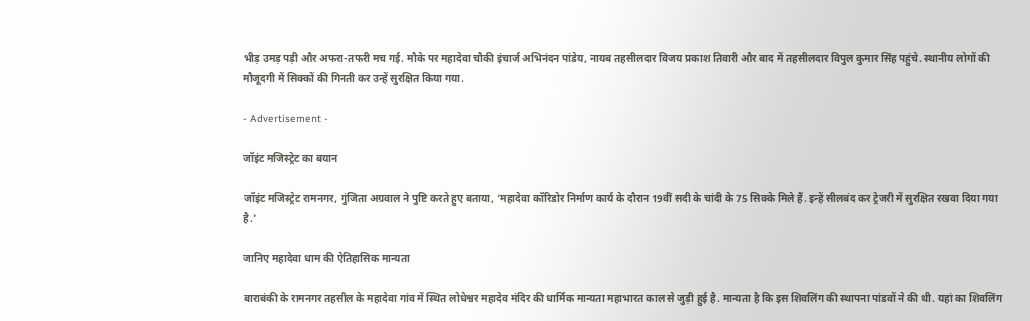भीड़ उमड़ पड़ी और अफरा-तफरी मच गई. मौके पर महादेवा चौकी इंचार्ज अभिनंदन पांडेय, नायब तहसीलदार विजय प्रकाश तिवारी और बाद में तहसीलदार विपुल कुमार सिंह पहुंचे. स्थानीय लोगों की मौजूदगी में सिक्कों की गिनती कर उन्हें सुरक्षित किया गया.

- Advertisement -

जॉइंट मजिस्ट्रेट का बयान

जॉइंट मजिस्ट्रेट रामनगर, गुंजिता अग्रवाल ने पुष्टि करते हुए बताया, ‘महादेवा कॉरिडोर निर्माण कार्य के दौरान 19वीं सदी के चांदी के 75 सिक्के मिले हैं. इन्हें सीलबंद कर ट्रेजरी में सुरक्षित रखवा दिया गया है.’

जानिए महादेवा धाम की ऐतिहासिक मान्यता

बाराबंकी के रामनगर तहसील के महादेवा गांव में स्थित लोधेश्वर महादेव मंदिर की धार्मिक मान्यता महाभारत काल से जुड़ी हुई है. मान्यता है कि इस शिवलिंग की स्थापना पांडवों ने की थी. यहां का शिवलिंग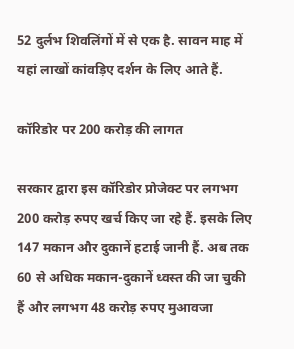52 दुर्लभ शिवलिंगों में से एक है. सावन माह में यहां लाखों कांवड़िए दर्शन के लिए आते हैं.

कॉरिडोर पर 200 करोड़ की लागत

सरकार द्वारा इस कॉरिडोर प्रोजेक्ट पर लगभग 200 करोड़ रुपए खर्च किए जा रहे हैं. इसके लिए 147 मकान और दुकानें हटाई जानी हैं. अब तक 60 से अधिक मकान-दुकानें ध्वस्त की जा चुकी हैं और लगभग 48 करोड़ रुपए मुआवजा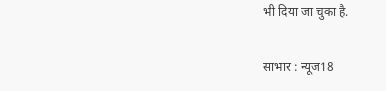भी दिया जा चुका है.

साभार : न्यूज18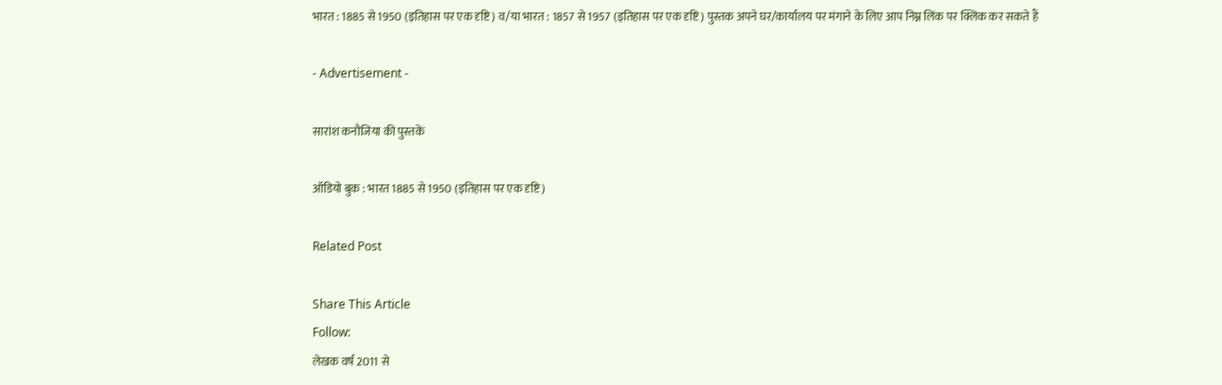भारत : 1885 से 1950 (इतिहास पर एक दृष्टि) व/या भारत : 1857 से 1957 (इतिहास पर एक दृष्टि) पुस्तक अपने घर/कार्यालय पर मंगाने के लिए आप निम्न लिंक पर क्लिक कर सकते हैं

- Advertisement -

सारांश कनौजिया की पुस्तकें

ऑडियो बुक : भारत 1885 से 1950 (इतिहास पर एक दृष्टि)

Related Post

Share This Article
Follow:
लेखक वर्ष 2011 से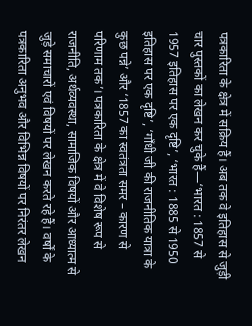पत्रकारिता के क्षेत्र में सक्रिय हैं। अब तक वे इतिहास से जुड़ी चार पुस्तकों का लेखन कर चुके हैं—‘भारत : 1857 से 1957 इतिहास पर एक दृष्टि’, ‘भारत : 1885 से 1950 इतिहास पर एक दृष्टि’, ‘गाँधी जी की राजनीतिक यात्रा के कुछ पन्ने’ और ‘1857 का स्वतंत्रता समर – कारण से परिणाम तक’। पत्रकारिता के क्षेत्र में वे विशेष रूप से राजनीति, अर्थव्यवस्था, सामाजिक विषयों और आध्यात्म से जुड़े समाचारों एवं विषयों पर लेखन करते रहे हैं। वर्षों के पत्रकारिता अनुभव और विभिन्न विषयों पर निरंतर लेखन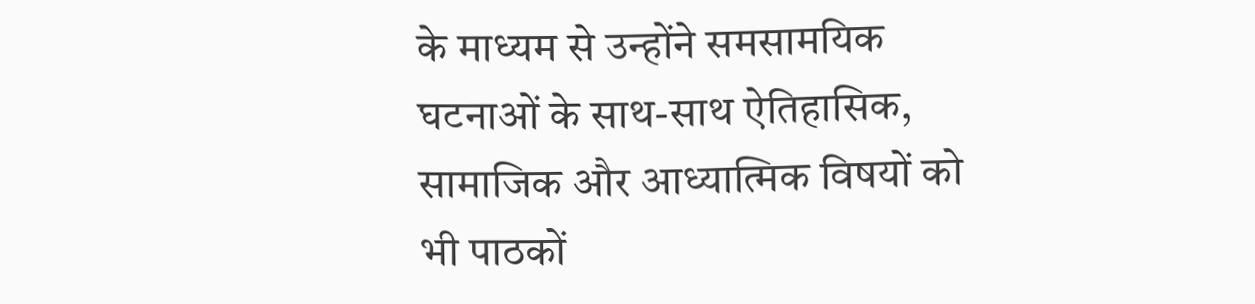के माध्यम से उन्होंने समसामयिक घटनाओं के साथ-साथ ऐतिहासिक, सामाजिक और आध्यात्मिक विषयों को भी पाठकों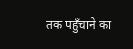तक पहुँचाने का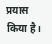प्रयास किया है।